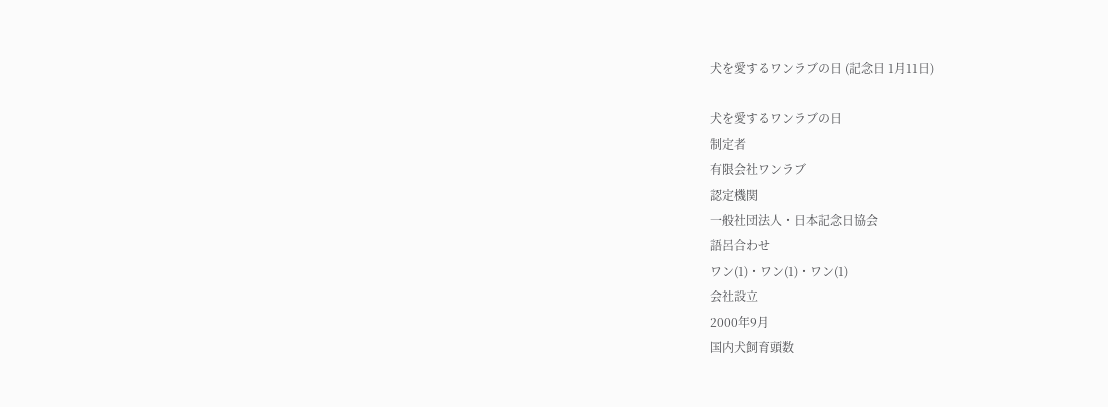犬を愛するワンラブの日 (記念日 1月11日)

犬を愛するワンラブの日
制定者
有限会社ワンラブ
認定機関
一般社団法人・日本記念日協会
語呂合わせ
ワン(1)・ワン(1)・ワン(1)
会社設立
2000年9月
国内犬飼育頭数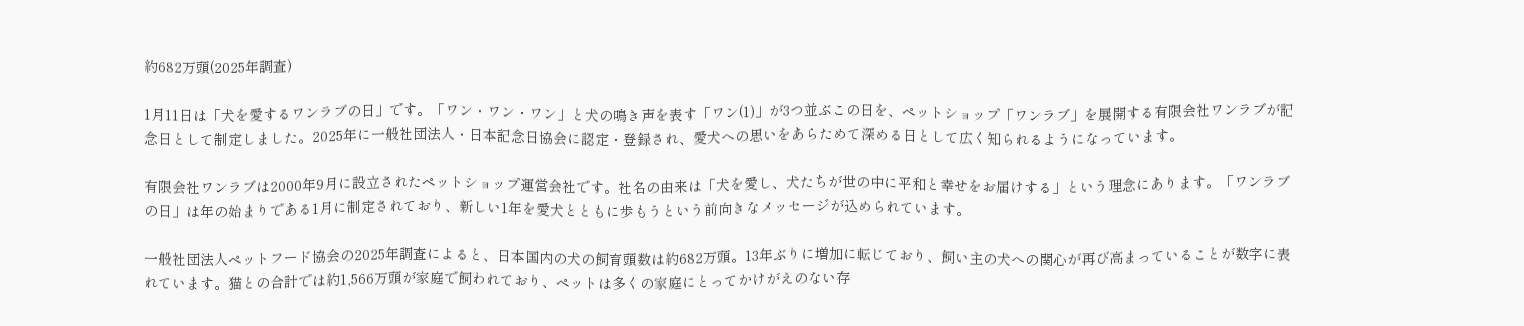約682万頭(2025年調査)

1月11日は「犬を愛するワンラブの日」です。「ワン・ワン・ワン」と犬の鳴き声を表す「ワン(1)」が3つ並ぶこの日を、ペットショップ「ワンラブ」を展開する有限会社ワンラブが記念日として制定しました。2025年に一般社団法人・日本記念日協会に認定・登録され、愛犬への思いをあらためて深める日として広く知られるようになっています。

有限会社ワンラブは2000年9月に設立されたペットショップ運営会社です。社名の由来は「犬を愛し、犬たちが世の中に平和と幸せをお届けする」という理念にあります。「ワンラブの日」は年の始まりである1月に制定されており、新しい1年を愛犬とともに歩もうという前向きなメッセージが込められています。

一般社団法人ペットフード協会の2025年調査によると、日本国内の犬の飼育頭数は約682万頭。13年ぶりに増加に転じており、飼い主の犬への関心が再び高まっていることが数字に表れています。猫との合計では約1,566万頭が家庭で飼われており、ペットは多くの家庭にとってかけがえのない存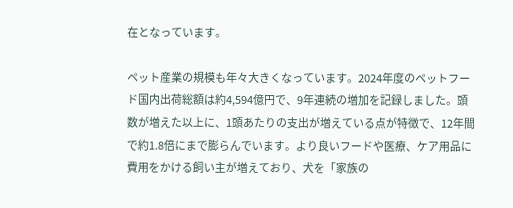在となっています。

ペット産業の規模も年々大きくなっています。2024年度のペットフード国内出荷総額は約4,594億円で、9年連続の増加を記録しました。頭数が増えた以上に、1頭あたりの支出が増えている点が特徴で、12年間で約1.8倍にまで膨らんでいます。より良いフードや医療、ケア用品に費用をかける飼い主が増えており、犬を「家族の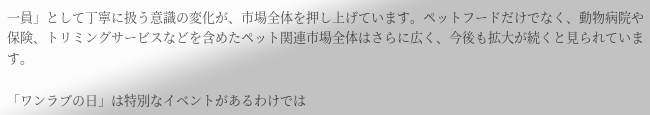一員」として丁寧に扱う意識の変化が、市場全体を押し上げています。ペットフードだけでなく、動物病院や保険、トリミングサービスなどを含めたペット関連市場全体はさらに広く、今後も拡大が続くと見られています。

「ワンラブの日」は特別なイベントがあるわけでは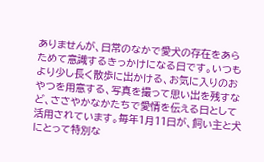ありませんが、日常のなかで愛犬の存在をあらためて意識するきっかけになる日です。いつもより少し長く散歩に出かける、お気に入りのおやつを用意する、写真を撮って思い出を残すなど、ささやかなかたちで愛情を伝える日として活用されています。毎年1月11日が、飼い主と犬にとって特別な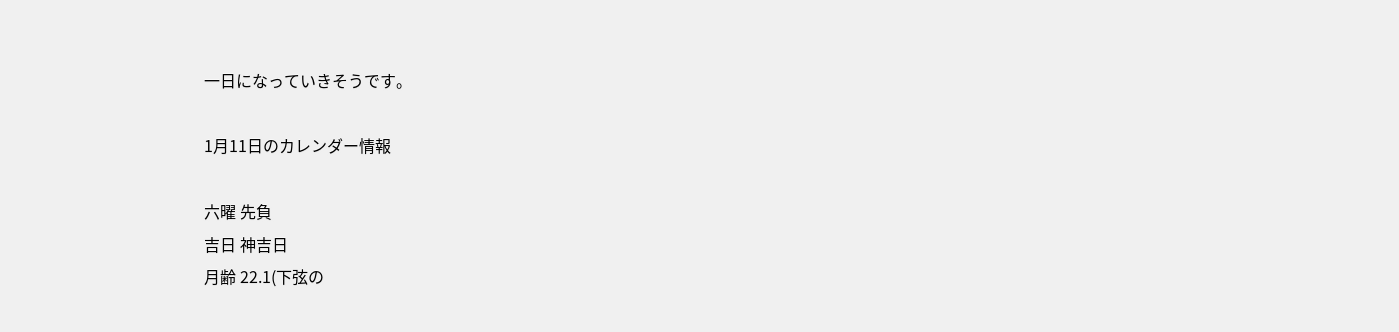一日になっていきそうです。

1月11日のカレンダー情報

六曜 先負
吉日 神吉日
月齢 22.1(下弦の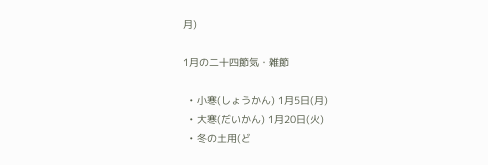月)

1月の二十四節気・雑節

  • 小寒(しょうかん) 1月5日(月)
  • 大寒(だいかん) 1月20日(火)
  • 冬の土用(ど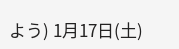よう) 1月17日(土)